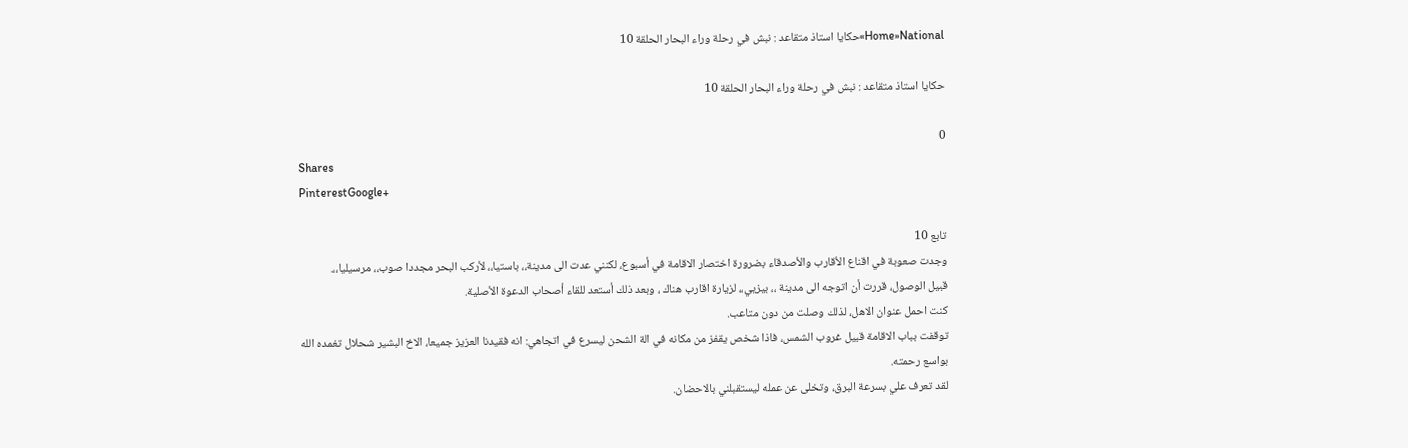Home»National»حكايا استاذ متقاعد : نبش في رحلة وراء البحار الحلقة 10

حكايا استاذ متقاعد : نبش في رحلة وراء البحار الحلقة 10

0
Shares
PinterestGoogle+

تابع 10
وجدت صعوبة في اقناع الأقارب والأصدقاء بضرورة اختصار الاقامة في أسبوع، لكنني عدت الى مدينة،، باستيا،، لأركب البحر مجددا صوب،، مرسيليا،،.
قبيل الوصول، قررت أن اتوجه الى مدينة ،، بيزيي،، لزيارة اقارب هناك ، وبعد ذلك أستعد للقاء أصحاب الدعوة الأصلية.
كنت احمل عنوان الاهل، لذلك وصلت من دون متاعب.
توقفت بباب الاقامة قبيل غروب الشمس، فاذا شخص يقفز من مكانه في الة الشحن ليسرع في اتجاهي: انه فقيدنا العزيز جميعا، الاخ البشير شحلال تغمده الله بواسع رحمته.
لقد تعرف علي بسرعة البرق، وتخلى عن عمله ليستقبلني بالاحضان.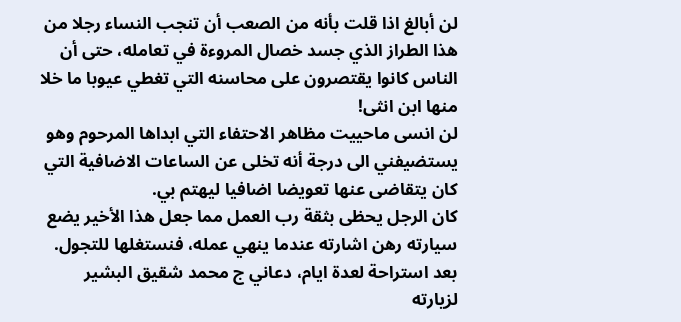لن أبالغ اذا قلت بأنه من الصعب أن تنجب النساء رجلا من هذا الطراز الذي جسد خصال المروءة في تعامله، حتى أن الناس كانوا يقتصرون على محاسنه التي تغطي عيوبا ما خلا منها ابن انثى!
لن انسى ماحييت مظاهر الاحتفاء التي ابداها المرحوم وهو يستضيفني الى درجة أنه تخلى عن الساعات الاضافية التي كان يتقاضى عنها تعويضا اضافيا ليهتم بي.
كان الرجل يحظى بثقة رب العمل مما جعل هذا الأخير يضع سيارته رهن اشارته عندما ينهي عمله، فنستغلها للتجول.
بعد استراحة لعدة ايام، دعاني ج محمد شقيق البشير لزيارته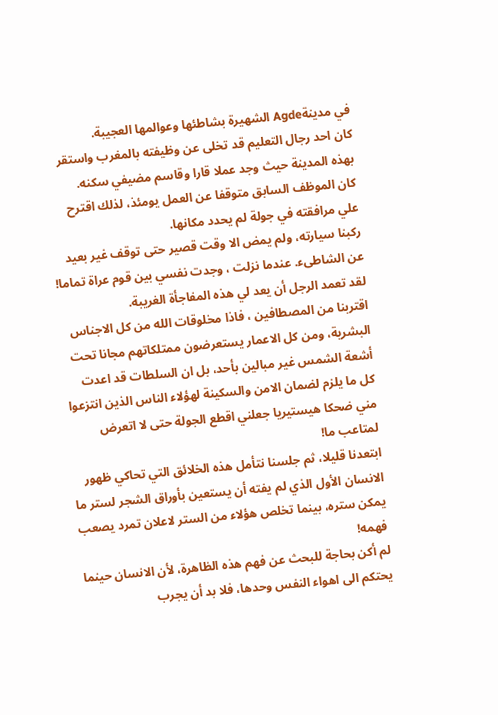في مدينةAgde الشهيرة بشاطئها وعوالمها العجيبة.
كان احد رجال التعليم قد تخلى عن وظيفته بالمغرب واستقر بهذه المدينة حيث وجد عملا قارا وقاسم مضيفي سكنه.
كان الموظف السابق متوقفا عن العمل يومئذ، لذلك اقترح علي مرافقته في جولة لم يحدد مكانها.
ركبنا سيارته، ولم يمض الا وقت قصير حتى توقف غير بعيد عن الشاطىء. عندما نزلت ، وجدت نفسي بين قوم عراة تماما!
لقد تعمد الرجل أن يعد لي هذه المفاجأة الغريبة.
اقتربنا من المصطافين ، فاذا مخلوقات الله من كل الاجناس البشرية، ومن كل الاعمار يستعرضون ممتلكاتهم مجانا تحت أشعة الشمس غير مبالين بأحد، بل ان السلطات قد اعدت كل ما يلزم لضمان الامن والسكينة لهؤلاء الناس الذين انتزعوا مني ضحكا هيستيريا جعلني اقطع الجولة حتى لا اتعرض لمتاعب ما!
ابتعدنا قليلا، ثم جلسنا نتأمل هذه الخلائق التي تحاكي ظهور الانسان الأول الذي لم يفته أن يستعين بأوراق الشجر لستر ما يمكن ستره، بينما تخلص هؤلاء من الستر لاعلان تمرد يصعب فهمه!
لم أكن بحاجة للبحث عن فهم هذه الظاهرة، لأن الانسان حينما يحتكم الى اهواء النفس وحدها، فلا بد أن يجرب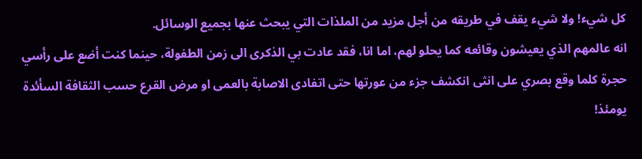كل شيء! ولا شيء يقف في طريقه من أجل مزيد من الملذات التي يبحث عنها بجميع الوسائل.
انه عالمهم الذي يعيشون وقائعه كما يحلو لهم، اما انا، فقد عادت بي الذكرى الى زمن الطفولة، حينما كنت أضع على رأسي حجرة كلما وقع بصري على انثى انكشف جزء من عورتها حتى اتفادى الاصابة بالعمى او مرض القرع حسب الثقافة السأئدة يومئذ!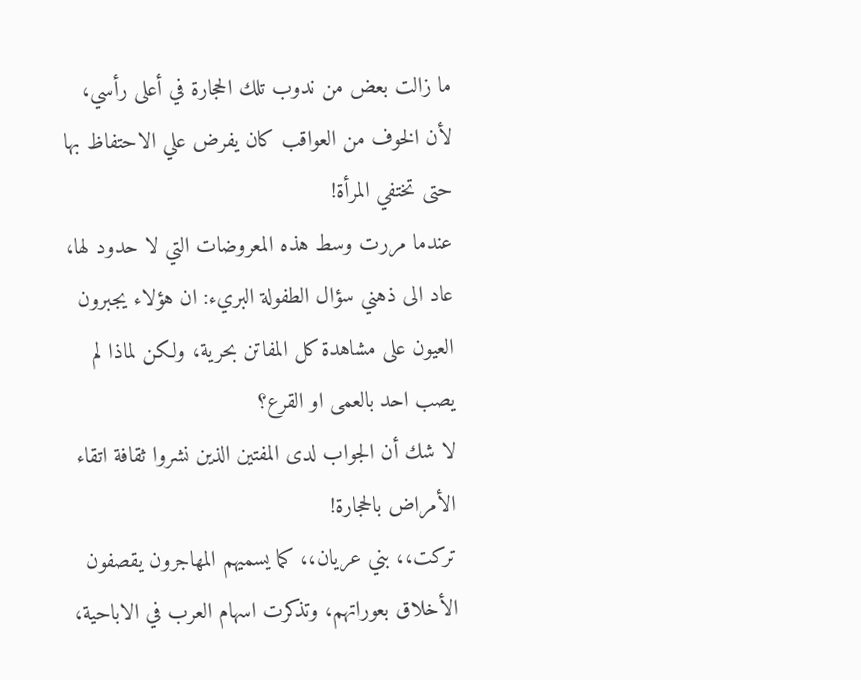ما زالت بعض من ندوب تلك الحجارة في أعلى رأسي، لأن الخوف من العواقب كان يفرض علي الاحتفاظ بها حتى تختفي المرأة!
عندما مررت وسط هذه المعروضات التي لا حدود لها، عاد الى ذهني سؤال الطفولة البريء: ان هؤلاء يجبرون العيون على مشاهدة كل المفاتن بحرية، ولكن لماذا لم يصب احد بالعمى او القرع؟
لا شك أن الجواب لدى المفتين الذين نشروا ثقافة اتقاء الأمراض بالحجارة!
تركت،، بني عريان،، كما يسميهم المهاجرون يقصفون الأخلاق بعوراتهم، وتذكرت اسهام العرب في الاباحية،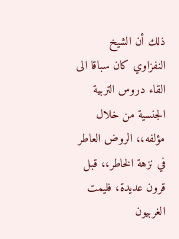ذلك أن الشيخ النفزاوي كان سباقا الى القاء دروس التربية الجنسية من خلال مؤلفه،، الروض العاطر في نزهة الخاطر،، قبل قرون عديدة، فليمت الغربيون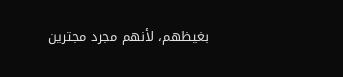بغيظهم، لأنهم مجرد مجترين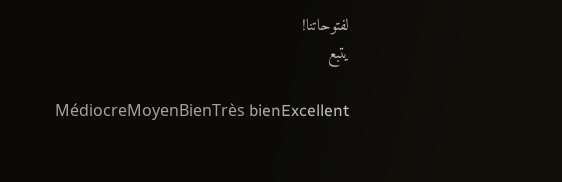لفتوحاتنا!
يتبع

MédiocreMoyenBienTrès bienExcellent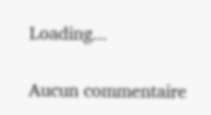Loading...

Aucun commentaire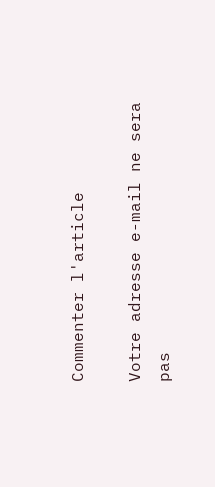Commenter l'article

Votre adresse e-mail ne sera pas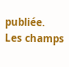publiée. Les champs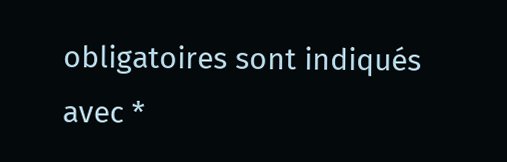obligatoires sont indiqués avec *